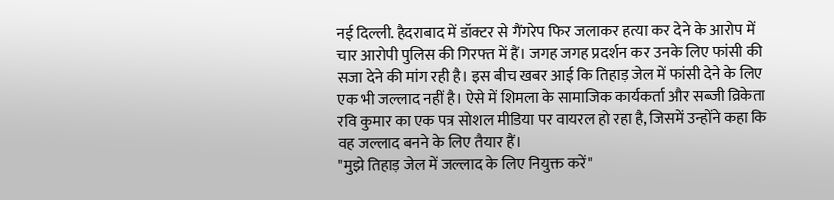नई दिल्ली. हैदराबाद में डॉक्टर से गैंगरेप फिर जलाकर हत्या कर देने के आरोप में चार आरोपी पुलिस की गिरफ्त में हैं। जगह जगह प्रदर्शन कर उनके लिए फांसी की सजा देने की मांग रही है। इस बीच खबर आई कि तिहाड़ जेल में फांसी देने के लिए एक भी जल्लाद नहीं है। ऐसे में शिमला के सामाजिक कार्यकर्ता और सब्जी व्रिकेता रवि कुमार का एक पत्र सोशल मीडिया पर वायरल हो रहा है, जिसमें उन्होंने कहा कि वह जल्लाद बनने के लिए तैयार हैं।
"मुझे तिहाड़ जेल में जल्लाद के लिए नियुक्त करें"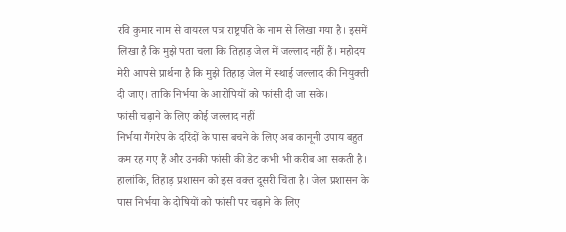रवि कुमार नाम से वायरल पत्र राष्ट्रपति के नाम से लिखा गया है। इसमें लिखा है कि मुझे पता चला कि तिहाड़ जेल में जल्लाद नहीं हैं। महोदय मेरी आपसे प्रार्थना है कि मुझे तिहाड़ जेल में स्थाई जल्लाद की नियुक्ती दी जाए। ताकि निर्भया के आरोपियों को फांसी दी जा सके।
फांसी चढ़ाने के लिए कोई जल्लाद नहीं
निर्भया गैंगरेप के दरिंदों के पास बचने के लिए अब कानूनी उपाय बहुत कम रह गए हैं और उनकी फांसी की डेट कभी भी करीब आ सकती है। हालांकि, तिहाड़ प्रशासन को इस वक्त दूसरी चिंता है। जेल प्रशासन के पास निर्भया के दोषियों को फांसी पर चढ़ाने के लिए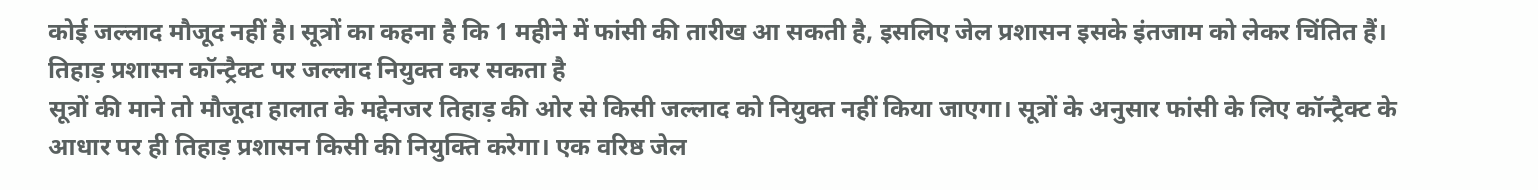कोई जल्लाद मौजूद नहीं है। सूत्रों का कहना है कि 1 महीने में फांसी की तारीख आ सकती है, इसलिए जेल प्रशासन इसके इंतजाम को लेकर चिंतित हैं।
तिहाड़ प्रशासन कॉन्ट्रैक्ट पर जल्लाद नियुक्त कर सकता है
सूत्रों की माने तो मौजूदा हालात के मद्देनजर तिहाड़ की ओर से किसी जल्लाद को नियुक्त नहीं किया जाएगा। सूत्रों के अनुसार फांसी के लिए कॉन्ट्रैक्ट के आधार पर ही तिहाड़ प्रशासन किसी की नियुक्ति करेगा। एक वरिष्ठ जेल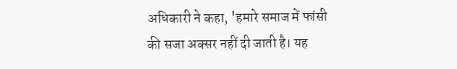अधिकारी ने कहा, 'हमारे समाज में फांसी की सजा अक्सर नहीं दी जाती है। यह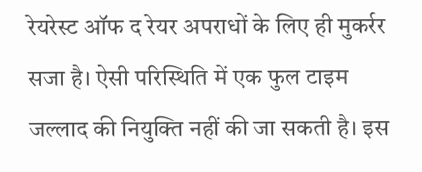रेयरेस्ट ऑफ द रेयर अपराधों के लिए ही मुकर्रर सजा है। ऐसी परिस्थिति में एक फुल टाइम जल्लाद की नियुक्ति नहीं की जा सकती है। इस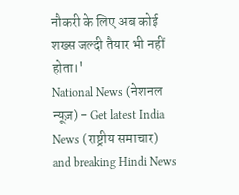नौकरी के लिए अब कोई शख्स जल्दी तैयार भी नहीं होता।'
National News (नेशनल न्यूज़) - Get latest India News (राष्ट्रीय समाचार) and breaking Hindi News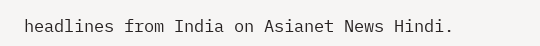headlines from India on Asianet News Hindi.